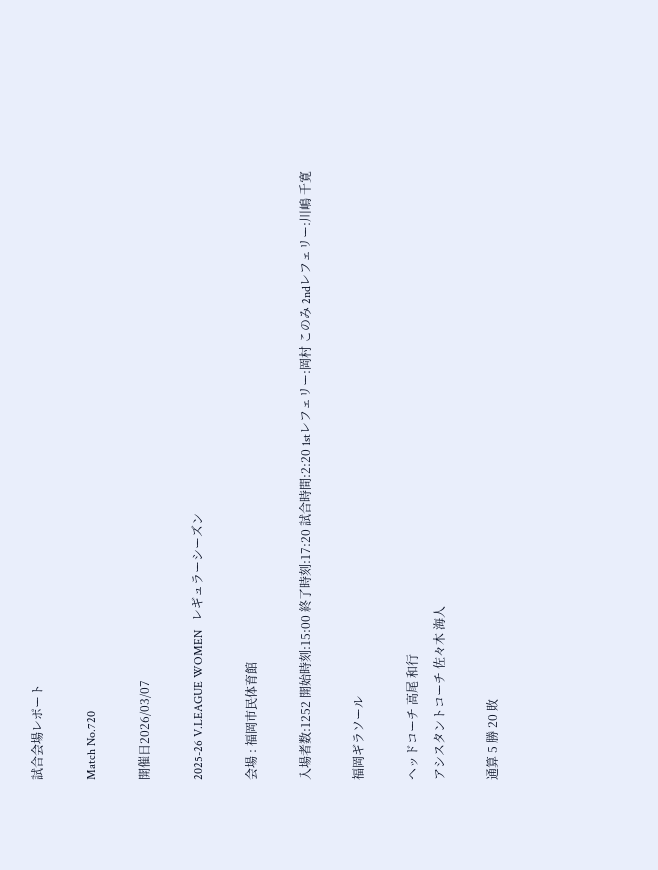試合会場レポート

Match No.720

開催日2026/03/07

2025-26 V.LEAGUE WOMEN   レギュラーシーズン

会場 : 福岡市民体育館

入場者数:1252 開始時刻:15:00 終了時刻:17:20 試合時間:2:20 1stレフェリー:岡村 このみ 2ndレフェリー:川嶋 千寛

福岡ギラソール

ヘッドコーチ 高尾 和行
アシスタントコーチ 佐々木 海人

通算 5 勝 20 敗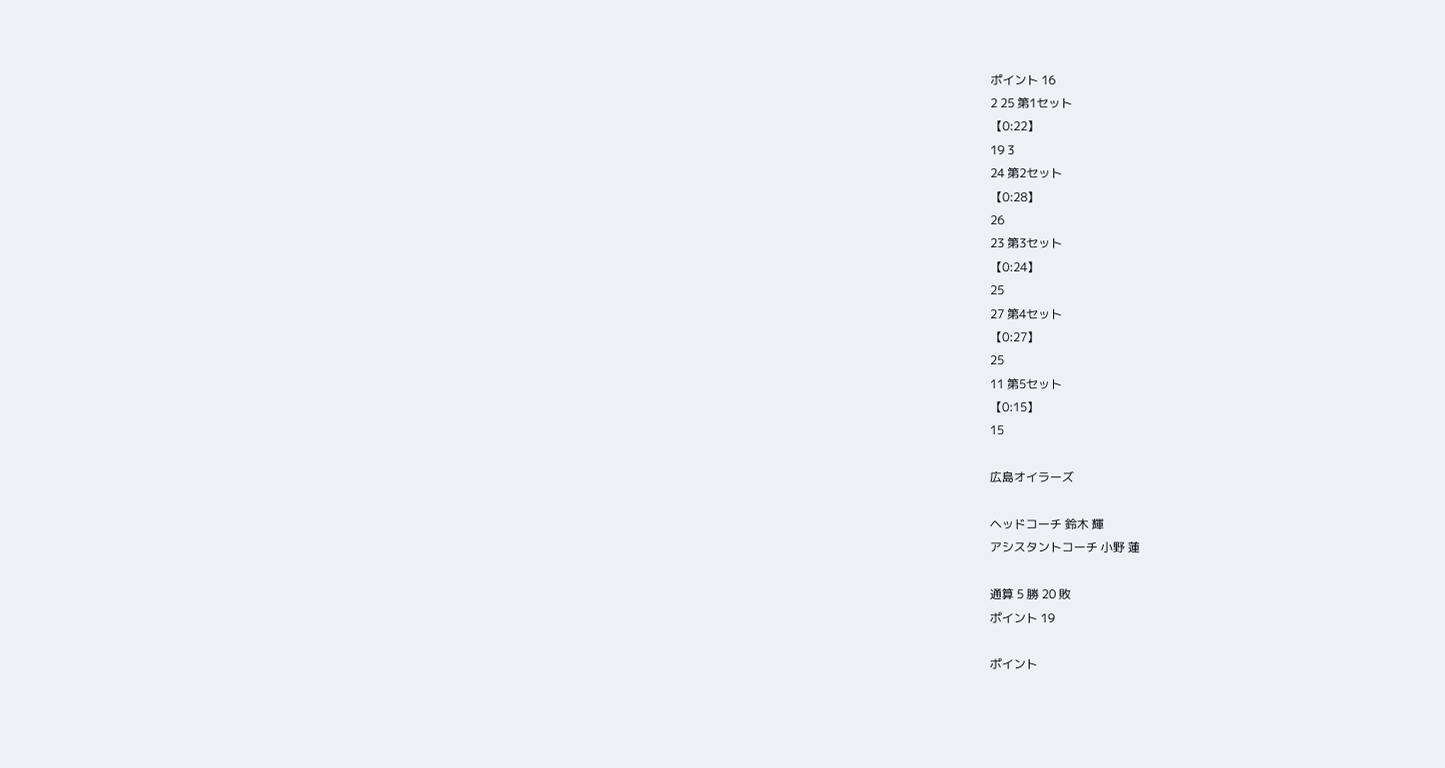ポイント 16
2 25 第1セット
【0:22】
19 3
24 第2セット
【0:28】
26
23 第3セット
【0:24】
25
27 第4セット
【0:27】
25
11 第5セット
【0:15】
15

広島オイラーズ

ヘッドコーチ 鈴木 輝
アシスタントコーチ 小野 蓮

通算 5 勝 20 敗
ポイント 19

ポイント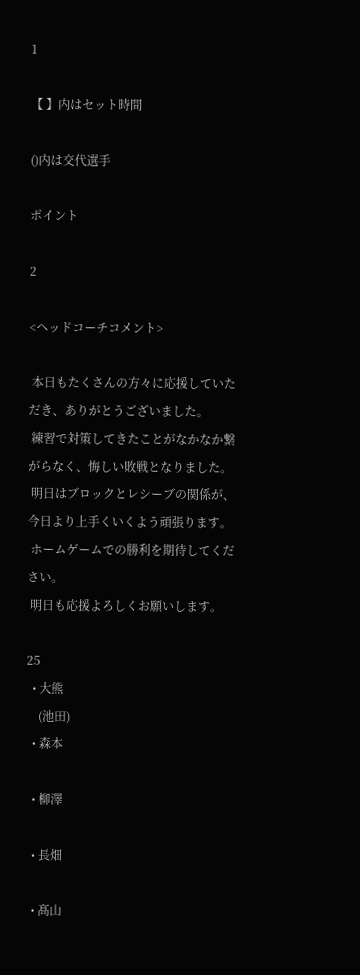1

【 】内はセット時間

()内は交代選手

ポイント

2

<ヘッドコーチコメント>

 本日もたくさんの方々に応援していただき、ありがとうございました。
 練習で対策してきたことがなかなか繋がらなく、悔しい敗戦となりました。
 明日はブロックとレシーブの関係が、今日より上手くいくよう頑張ります。
 ホームゲームでの勝利を期待してください。
 明日も応援よろしくお願いします。

25
  • 大熊
    (池田)
  • 森本

  • 柳澤

  • 長畑

  • 髙山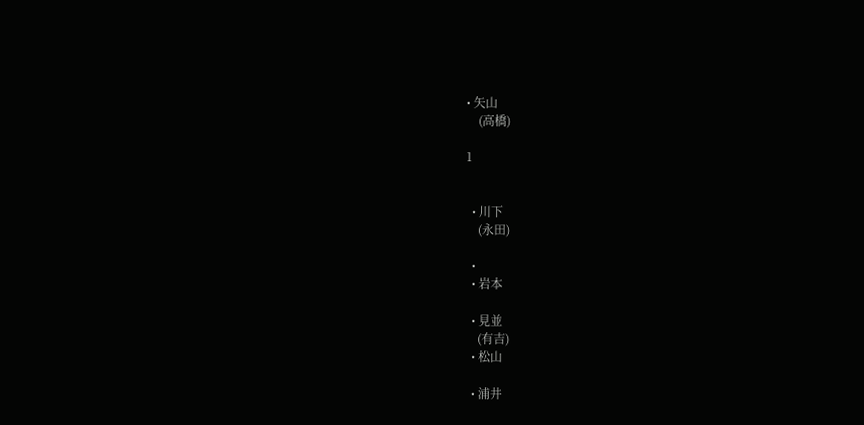• 矢山
    (高橋)

1


  • 川下
    (永田)

  •
  • 岩本

  • 見並
    (有吉)
  • 松山

  • 浦井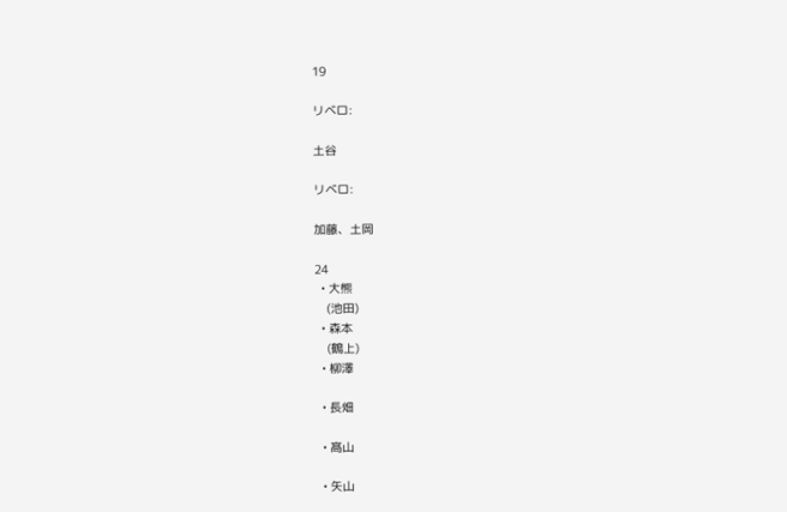19

リベロ:

土谷

リベロ:

加藤、土岡

24
  • 大熊
    (池田)
  • 森本
    (鶴上)
  • 柳澤

  • 長畑

  • 髙山

  • 矢山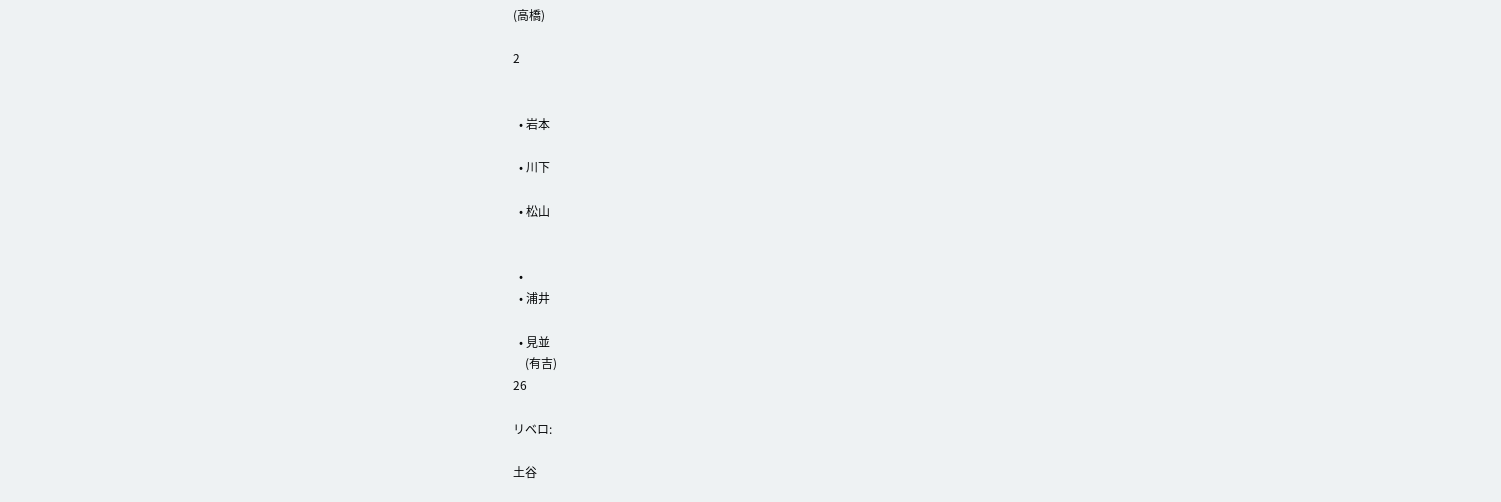(高橋)

2


  • 岩本

  • 川下

  • 松山


  •
  • 浦井

  • 見並
    (有吉)
26

リベロ:

土谷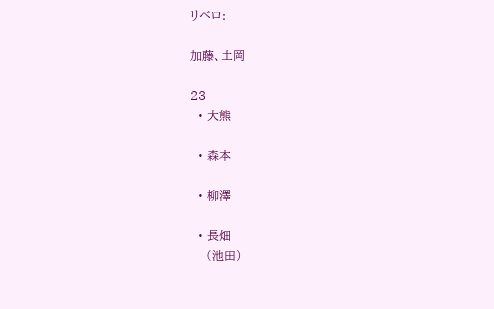リベロ:

加藤、土岡

23
  • 大熊

  • 森本

  • 柳澤

  • 長畑
    (池田)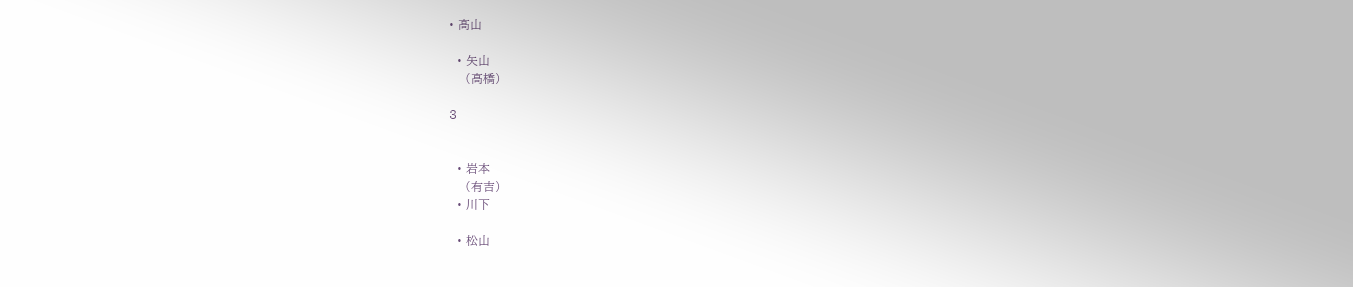• 髙山

  • 矢山
    (高橋)

3


  • 岩本
    (有吉)
  • 川下

  • 松山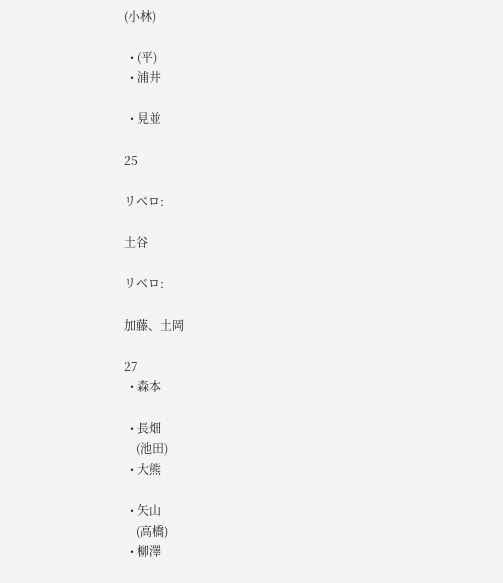(小林)

  • (平)
  • 浦井

  • 見並

25

リベロ:

土谷

リベロ:

加藤、土岡

27
  • 森本

  • 長畑
    (池田)
  • 大熊

  • 矢山
    (高橋)
  • 柳澤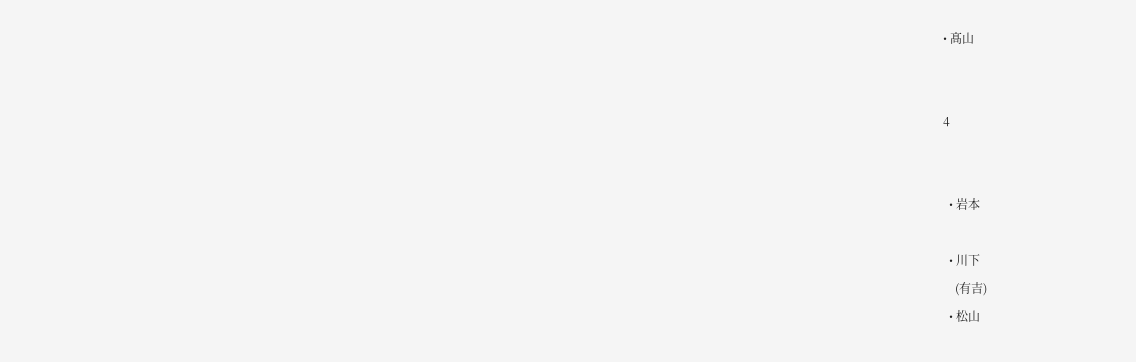• 髙山


4


  • 岩本

  • 川下
    (有吉)
  • 松山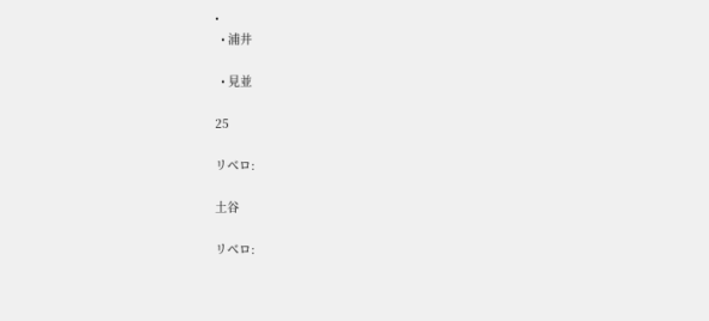•
  • 浦井

  • 見並

25

リベロ:

土谷

リベロ: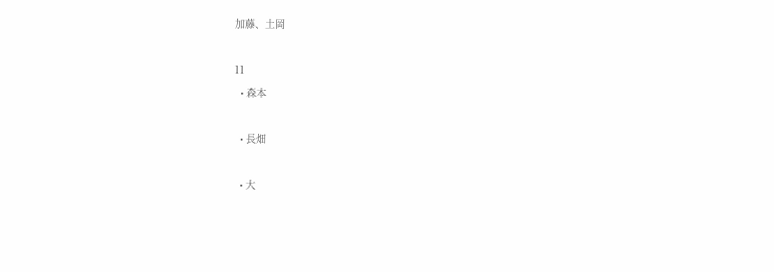加藤、土岡

11
  • 森本

  • 長畑

  • 大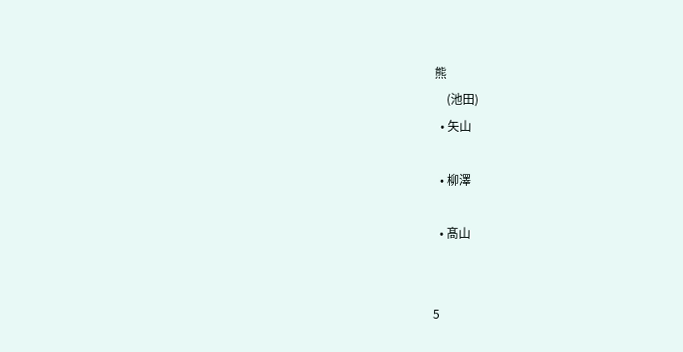熊
    (池田)
  • 矢山

  • 柳澤

  • 髙山


5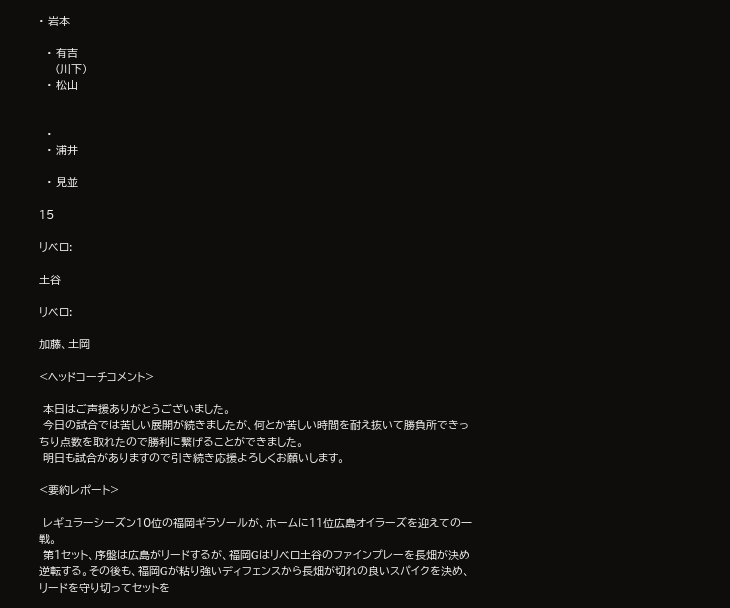• 岩本

  • 有吉
    (川下)
  • 松山


  •
  • 浦井

  • 見並

15

リベロ:

土谷

リベロ:

加藤、土岡

<ヘッドコーチコメント>

 本日はご声援ありがとうございました。
 今日の試合では苦しい展開が続きましたが、何とか苦しい時間を耐え抜いて勝負所できっちり点数を取れたので勝利に繋げることができました。
 明日も試合がありますので引き続き応援よろしくお願いします。

<要約レポート>

 レギュラーシーズン10位の福岡ギラソールが、ホームに11位広島オイラーズを迎えての一戦。
 第1セット、序盤は広島がリードするが、福岡Gはリベロ土谷のファインプレーを長畑が決め逆転する。その後も、福岡Gが粘り強いディフェンスから長畑が切れの良いスパイクを決め、リードを守り切ってセットを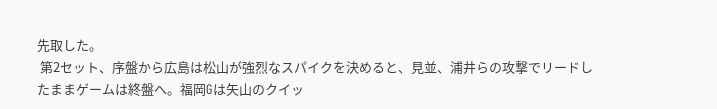先取した。
 第2セット、序盤から広島は松山が強烈なスパイクを決めると、見並、浦井らの攻撃でリードしたままゲームは終盤へ。福岡Gは矢山のクイッ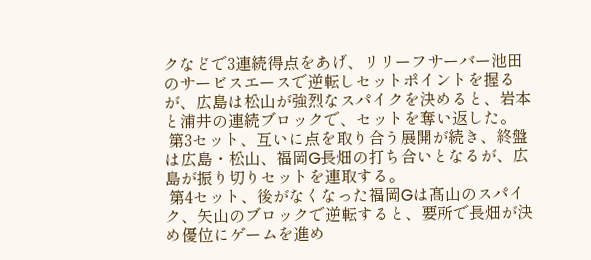クなどで3連続得点をあげ、リリーフサーバー池田のサービスエースで逆転しセットポイントを握るが、広島は松山が強烈なスパイクを決めると、岩本と浦井の連続ブロックで、セットを奪い返した。
 第3セット、互いに点を取り合う展開が続き、終盤は広島・松山、福岡G長畑の打ち合いとなるが、広島が振り切りセットを連取する。
 第4セット、後がなくなった福岡Gは髙山のスパイク、矢山のブロックで逆転すると、要所で長畑が決め優位にゲームを進め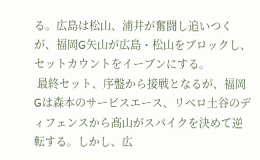る。広島は松山、浦井が奮闘し追いつくが、福岡G矢山が広島・松山をブロックし、セットカウントをイーブンにする。
 最終セット、序盤から接戦となるが、福岡Gは森本のサービスエース、リベロ土谷のディフェンスから髙山がスパイクを決めて逆転する。しかし、広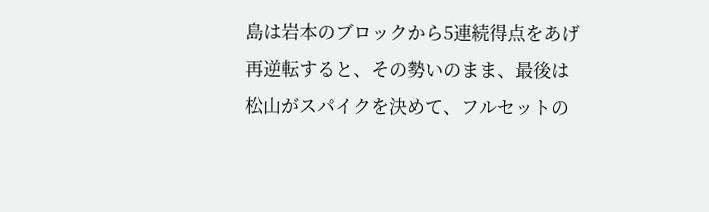島は岩本のブロックから5連続得点をあげ再逆転すると、その勢いのまま、最後は松山がスパイクを決めて、フルセットの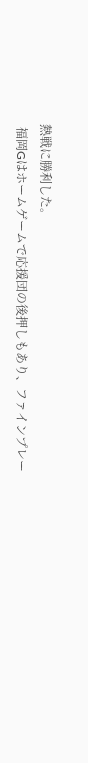熱戦に勝利した。
 福岡Gはホームゲームで応援団の後押しもあり、ファインプレー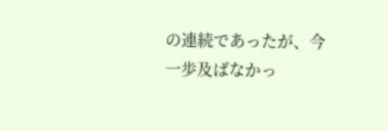の連続であったが、今一歩及ばなかっ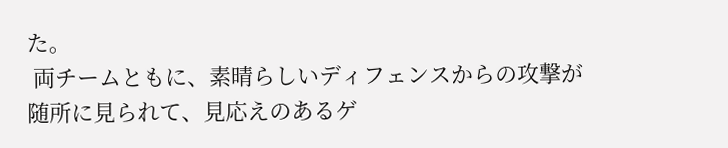た。
 両チームともに、素晴らしいディフェンスからの攻撃が随所に見られて、見応えのあるゲ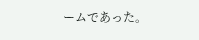ームであった。